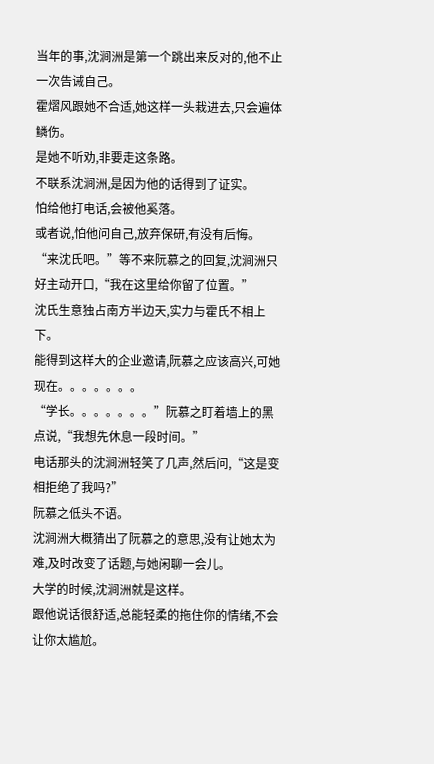当年的事,沈涧洲是第一个跳出来反对的,他不止一次告诫自己。
霍熠风跟她不合适,她这样一头栽进去,只会遍体鳞伤。
是她不听劝,非要走这条路。
不联系沈涧洲,是因为他的话得到了证实。
怕给他打电话,会被他奚落。
或者说,怕他问自己,放弃保研,有没有后悔。
“来沈氏吧。”等不来阮慕之的回复,沈涧洲只好主动开口,“我在这里给你留了位置。”
沈氏生意独占南方半边天,实力与霍氏不相上下。
能得到这样大的企业邀请,阮慕之应该高兴,可她现在。。。。。。。
“学长。。。。。。。”阮慕之盯着墙上的黑点说,“我想先休息一段时间。”
电话那头的沈涧洲轻笑了几声,然后问,“这是变相拒绝了我吗?”
阮慕之低头不语。
沈涧洲大概猜出了阮慕之的意思,没有让她太为难,及时改变了话题,与她闲聊一会儿。
大学的时候,沈涧洲就是这样。
跟他说话很舒适,总能轻柔的拖住你的情绪,不会让你太尴尬。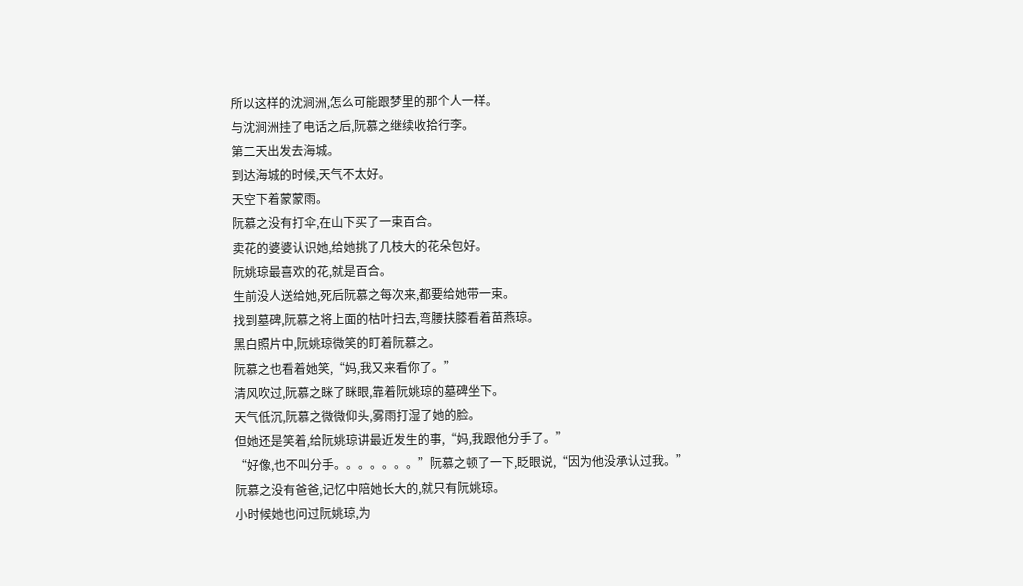所以这样的沈涧洲,怎么可能跟梦里的那个人一样。
与沈涧洲挂了电话之后,阮慕之继续收拾行李。
第二天出发去海城。
到达海城的时候,天气不太好。
天空下着蒙蒙雨。
阮慕之没有打伞,在山下买了一束百合。
卖花的婆婆认识她,给她挑了几枝大的花朵包好。
阮姚琼最喜欢的花,就是百合。
生前没人送给她,死后阮慕之每次来,都要给她带一束。
找到墓碑,阮慕之将上面的枯叶扫去,弯腰扶膝看着苗燕琼。
黑白照片中,阮姚琼微笑的盯着阮慕之。
阮慕之也看着她笑,“妈,我又来看你了。”
清风吹过,阮慕之眯了眯眼,靠着阮姚琼的墓碑坐下。
天气低沉,阮慕之微微仰头,雾雨打湿了她的脸。
但她还是笑着,给阮姚琼讲最近发生的事,“妈,我跟他分手了。”
“好像,也不叫分手。。。。。。。”阮慕之顿了一下,眨眼说,“因为他没承认过我。”
阮慕之没有爸爸,记忆中陪她长大的,就只有阮姚琼。
小时候她也问过阮姚琼,为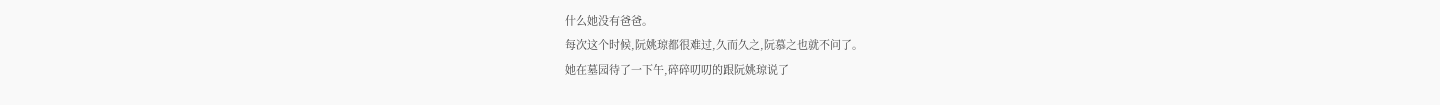什么她没有爸爸。
每次这个时候,阮姚琼都很难过,久而久之,阮慕之也就不问了。
她在墓园待了一下午,碎碎叨叨的跟阮姚琼说了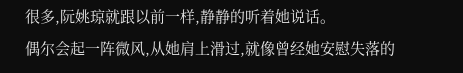很多,阮姚琼就跟以前一样,静静的听着她说话。
偶尔会起一阵微风,从她肩上滑过,就像曾经她安慰失落的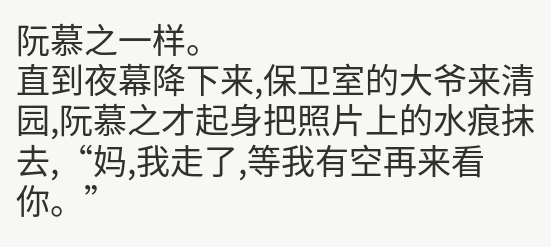阮慕之一样。
直到夜幕降下来,保卫室的大爷来清园,阮慕之才起身把照片上的水痕抹去,“妈,我走了,等我有空再来看你。”